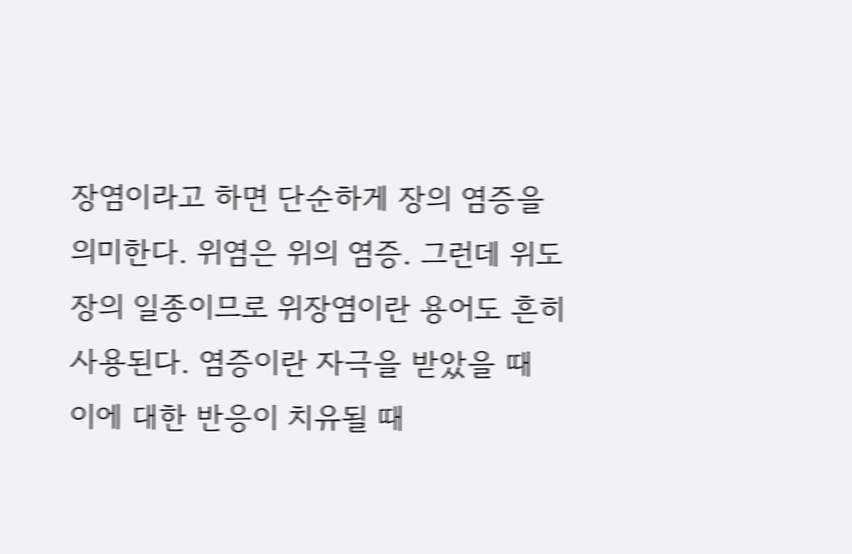장염이라고 하면 단순하게 장의 염증을 의미한다. 위염은 위의 염증. 그런데 위도 장의 일종이므로 위장염이란 용어도 흔히 사용된다. 염증이란 자극을 받았을 때 이에 대한 반응이 치유될 때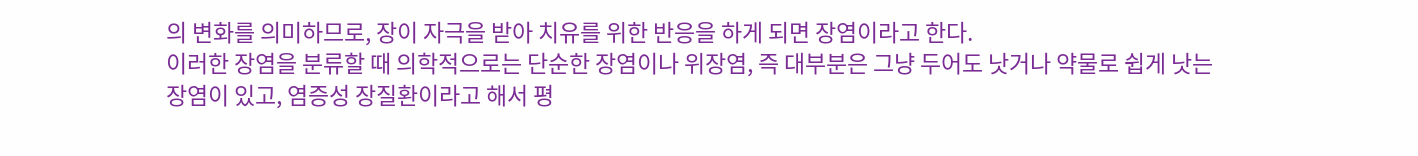의 변화를 의미하므로, 장이 자극을 받아 치유를 위한 반응을 하게 되면 장염이라고 한다.
이러한 장염을 분류할 때 의학적으로는 단순한 장염이나 위장염, 즉 대부분은 그냥 두어도 낫거나 약물로 쉽게 낫는 장염이 있고, 염증성 장질환이라고 해서 평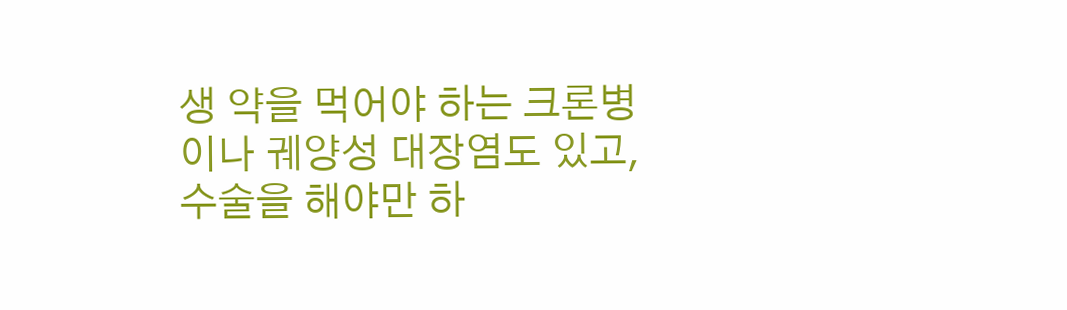생 약을 먹어야 하는 크론병이나 궤양성 대장염도 있고, 수술을 해야만 하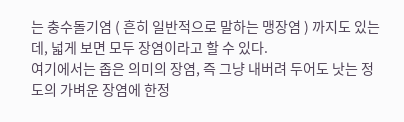는 충수돌기염 ( 흔히 일반적으로 말하는 맹장염 ) 까지도 있는데, 넓게 보면 모두 장염이라고 할 수 있다.
여기에서는 좁은 의미의 장염, 즉 그냥 내버려 두어도 낫는 정도의 가벼운 장염에 한정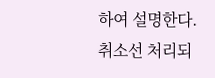하여 설명한다.
취소선 처리되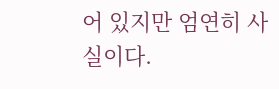어 있지만 엄연히 사실이다.